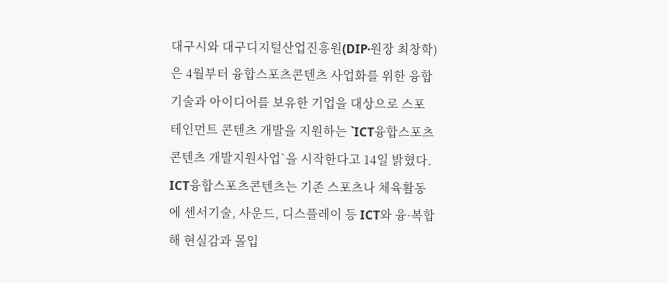대구시와 대구디지털산업진흥원(DIP·원장 최창학)은 4월부터 융합스포츠콘텐츠 사업화를 위한 융합기술과 아이디어를 보유한 기업을 대상으로 스포테인먼트 콘텐츠 개발을 지원하는 `ICT융합스포츠콘텐츠 개발지원사업`을 시작한다고 14일 밝혔다.
ICT융합스포츠콘텐츠는 기존 스포츠나 체육활동에 센서기술, 사운드, 디스플레이 등 ICT와 융·복합해 현실감과 몰입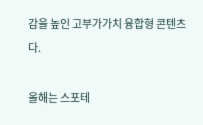감을 높인 고부가가치 융합형 콘텐츠다.

올해는 스포테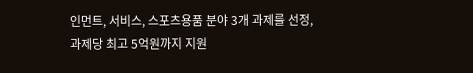인먼트, 서비스, 스포츠용품 분야 3개 과제를 선정, 과제당 최고 5억원까지 지원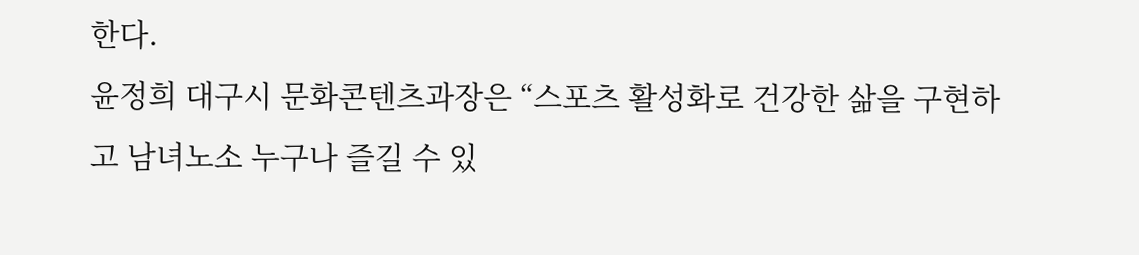한다.
윤정희 대구시 문화콘텐츠과장은 “스포츠 활성화로 건강한 삶을 구현하고 남녀노소 누구나 즐길 수 있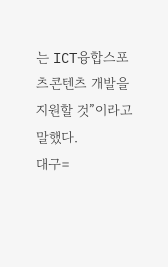는 ICT융합스포츠콘텐츠 개발을 지원할 것”이라고 말했다.
대구=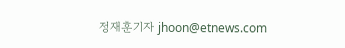정재훈기자 jhoon@etnews.com